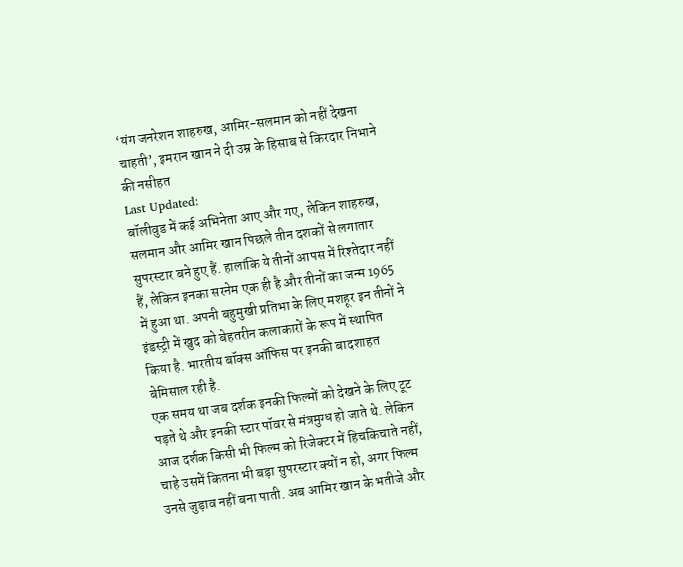‘यंग जनरेशन शाहरुख, आमिर-सलमान को नहीं देखना चाहती’, इमरान खान ने दी उम्र के हिसाब से किरदार निभाने की नसीहत
Last Updated:
बॉलीवुड में कई अभिनेता आए और गए, लेकिन शाहरुख, सलमान और आमिर खान पिछले तीन दशकों से लगातार सुपरस्टार बने हुए हैं. हालांकि ये तीनों आपस में रिश्तेदार नहीं हैं, लेकिन इनका सरनेम एक ही है और तीनों का जन्म 1965 में हुआ था. अपनी बहुमुखी प्रतिभा के लिए मशहूर इन तीनों ने इंडस्ट्री में खुद को बेहतरीन कलाकारों के रूप में स्थापित किया है. भारतीय बॉक्स ऑफिस पर इनकी बादशाहत बेमिसाल रही है.
एक समय था जब दर्शक इनकी फिल्मों को देखने के लिए टूट पड़ते थे और इनकी स्टार पॉवर से मंत्रमुग्ध हो जाते थे. लेकिन आज दर्शक किसी भी फिल्म को रिजेक्टर में हिचकिचाते नहीं, चाहे उसमें कितना भी बड़ा सुपरस्टार क्यों न हो, अगर फिल्म उनसे जुड़ाव नहीं बना पाती. अब आमिर खान के भतीजे और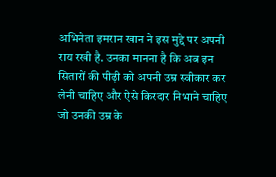अभिनेता इमरान खान ने इस मुद्दे पर अपनी राय रखी है. उनका मानना है कि अब इन सितारों की पीढ़ी को अपनी उम्र स्वीकार कर लेनी चाहिए और ऐसे किरदार निभाने चाहिए जो उनकी उम्र के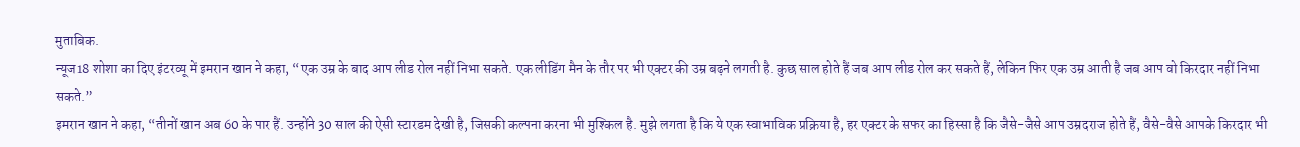मुताबिक.
न्यूज18 शोशा का दिए इंटरव्यू में इमरान खान ने कहा, “एक उम्र के बाद आप लीड रोल नहीं निभा सकते. एक लीडिंग मैन के तौर पर भी एक्टर की उम्र बढ़ने लगती है. कुछ साल होते हैं जब आप लीड रोल कर सकते हैं, लेकिन फिर एक उम्र आती है जब आप वो किरदार नहीं निभा सकते.”
इमरान खान ने कहा, “तीनों खान अब 60 के पार हैं. उन्होंने 30 साल की ऐसी स्टारडम देखी है, जिसकी कल्पना करना भी मुश्किल है. मुझे लगता है कि ये एक स्वाभाविक प्रक्रिया है, हर एक्टर के सफर का हिस्सा है कि जैसे-जैसे आप उम्रदराज होते हैं, वैसे-वैसे आपके किरदार भी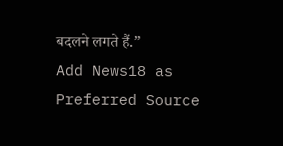बदलने लगते हैं.”
Add News18 as
Preferred Source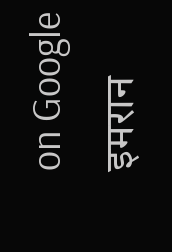on Google
इमरान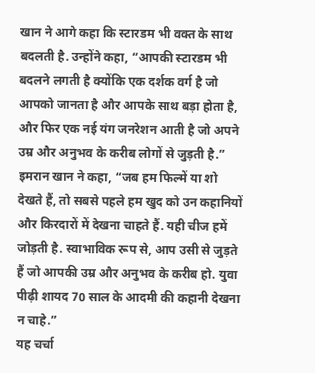खान ने आगे कहा कि स्टारडम भी वक्त के साथ बदलती है. उन्होंने कहा, “आपकी स्टारडम भी बदलने लगती है क्योंकि एक दर्शक वर्ग है जो आपको जानता है और आपके साथ बड़ा होता है, और फिर एक नई यंग जनरेशन आती है जो अपने उम्र और अनुभव के करीब लोगों से जुड़ती है.”
इमरान खान ने कहा, “जब हम फिल्में या शो देखते हैं, तो सबसे पहले हम खुद को उन कहानियों और किरदारों में देखना चाहते हैं. यही चीज हमें जोड़ती है. स्वाभाविक रूप से, आप उसी से जुड़ते हैं जो आपकी उम्र और अनुभव के करीब हो. युवा पीढ़ी शायद 70 साल के आदमी की कहानी देखना न चाहे.”
यह चर्चा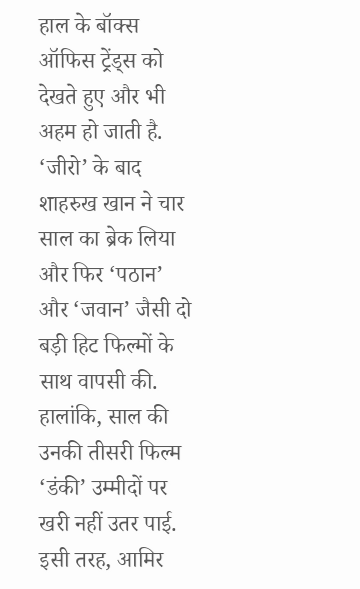हाल के बॉक्स ऑफिस ट्रेंड्स को देखते हुए और भी अहम हो जाती है. ‘जीरो’ के बाद शाहरुख खान ने चार साल का ब्रेक लिया और फिर ‘पठान’ और ‘जवान’ जैसी दो बड़ी हिट फिल्मों के साथ वापसी की. हालांकि, साल की उनकी तीसरी फिल्म ‘डंकी’ उम्मीदों पर खरी नहीं उतर पाई.
इसी तरह, आमिर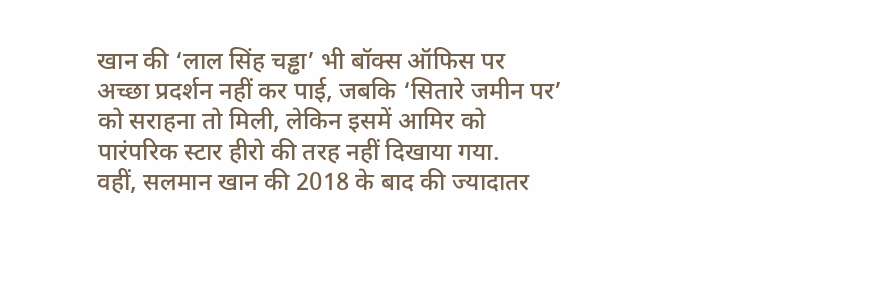खान की ‘लाल सिंह चड्ढा’ भी बॉक्स ऑफिस पर अच्छा प्रदर्शन नहीं कर पाई, जबकि ‘सितारे जमीन पर’ को सराहना तो मिली, लेकिन इसमें आमिर को पारंपरिक स्टार हीरो की तरह नहीं दिखाया गया.
वहीं, सलमान खान की 2018 के बाद की ज्यादातर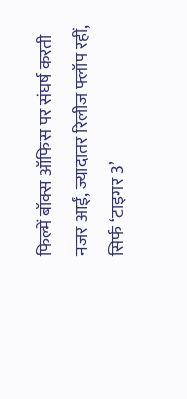फिल्में बॉक्स ऑफिस पर संघर्ष करती नजर आईं, ज्यादातर रिलीज फ्लॉप रहीं, सिर्फ ‘टाइगर 3’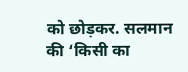को छोड़कर. सलमान की ‘किसी का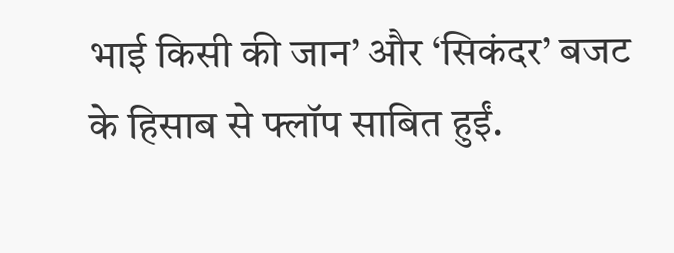भाई किसी की जान’ और ‘सिकंदर’ बजट के हिसाब से फ्लॉप साबित हुईं.